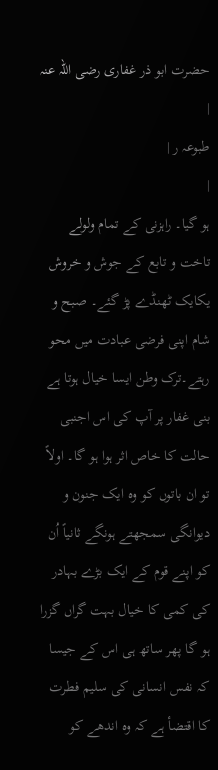حضرت ابو ذر غفاری رضی اللہ عنہ |
طبوعہ ر |
|
ہو گیا۔ راہزنی کے تمام ولولے تاخت و تابع کے جوش و خروش یکایک ٹھنڈے پڑ گئے۔ صبح و شام اپنی فرضی عبادت میں محو رہتے۔ترک وطن ایسا خیال ہوتا ہے بنی غفار پر آپ کی اس اجنبی حالت کا خاص اثر ہوا ہو گا۔ اولاً تو ان باتوں کو وہ ایک جنون و دیوانگی سمجھتے ہونگے ثانیاً اُن کو اپنے قوم کے ایک بڑے بہادر کی کمی کا خیال بہت گراں گزرا ہو گا پھر ساتھ ہی اس کے جیسا کہ نفس انسانی کی سلیم فطرت کا اقتضأ ہے کہ وہ اندھے کو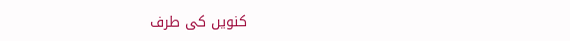کنویں کی طرف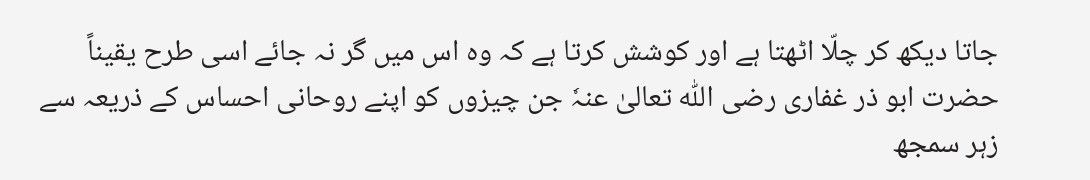جاتا دیکھ کر چلّا اٹھتا ہے اور کوشش کرتا ہے کہ وہ اس میں گر نہ جائے اسی طرح یقیناً حضرت ابو ذر غفاری رضی اللّٰہ تعالیٰ عنہٗ جن چیزوں کو اپنے روحانی احساس کے ذریعہ سے زہر سمجھ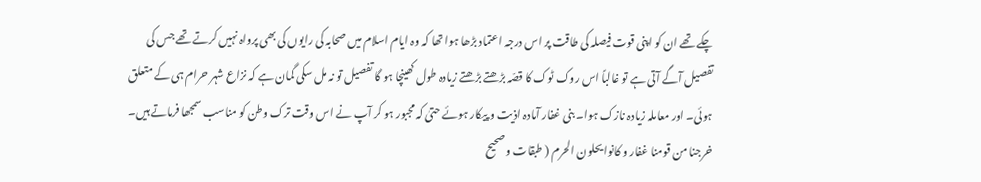چکے تھے ان کو اپنی قوت فیصلہ کی طاقت پر اس درجہ اعتماد بڑھا ہوا تھا کہ وہ ایام اسلام میں صحابہ کی رایوں کی بھی پرواہ نہیں کرتے تھے جس کی تفصیل آگے آتی ہے تو غالباً اس روک ٹوک کا قصّہ بڑھتے بڑھتے زیادہ طول کھینچا ہو گا تفصیل تو نہ مل سکی گمان ہے کہ نزاع شہر حرام ہی کے متعلق ہوئی۔ اور معاملہ زیادہ نازک ہوا۔ بنی غفار آمادہ اذیت و پیکار ہوئے حتیٰ کہ مجبور ہو کر آپ نے اس وقت ترک وطن کو مناسب سمجھا فرماتے ہیں۔ خرجنا من قومنا غفار و کانوا یحلون الحرم ( طبقات و صحیح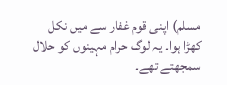مسلم) اپنی قوم غفار سے میں نکل کھڑا ہوا۔ یہ لوگ حرام مہینوں کو حلال سمجھتے تھے۔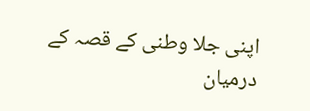اپنی جلا وطنی کے قصہ کے درمیان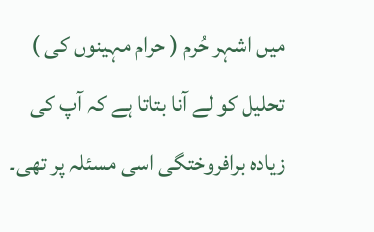میں اشہر حُرم ( حرام مہینوں کی ) تحلیل کو لے آنا بتاتا ہے کہ آپ کی زیادہ برافروختگی اسی مسئلہ پر تھی۔